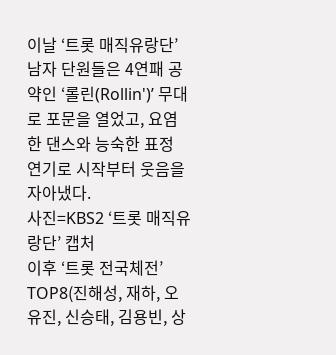이날 ‘트롯 매직유랑단’ 남자 단원들은 4연패 공약인 ‘롤린(Rollin')’ 무대로 포문을 열었고, 요염한 댄스와 능숙한 표정 연기로 시작부터 웃음을 자아냈다.
사진=KBS2 ‘트롯 매직유랑단’ 캡처
이후 ‘트롯 전국체전’ TOP8(진해성, 재하, 오유진, 신승태, 김용빈, 상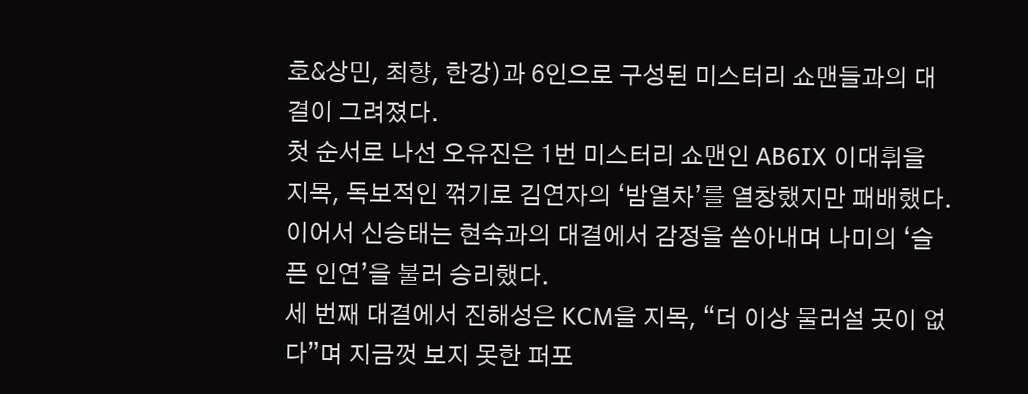호&상민, 최향, 한강)과 6인으로 구성된 미스터리 쇼맨들과의 대결이 그려졌다.
첫 순서로 나선 오유진은 1번 미스터리 쇼맨인 AB6IX 이대휘을 지목, 독보적인 꺾기로 김연자의 ‘밤열차’를 열창했지만 패배했다. 이어서 신승태는 현숙과의 대결에서 감정을 쏟아내며 나미의 ‘슬픈 인연’을 불러 승리했다.
세 번째 대결에서 진해성은 KCM을 지목, “더 이상 물러설 곳이 없다”며 지금껏 보지 못한 퍼포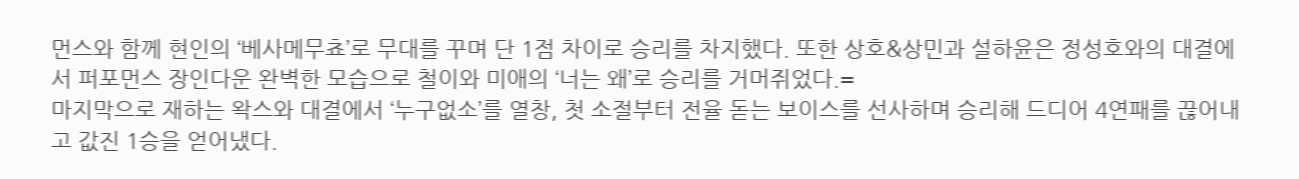먼스와 함께 현인의 ‘베사메무쵸’로 무대를 꾸며 단 1점 차이로 승리를 차지했다. 또한 상호&상민과 설하윤은 정성호와의 대결에서 퍼포먼스 장인다운 완벽한 모습으로 철이와 미애의 ‘너는 왜’로 승리를 거머쥐었다.=
마지막으로 재하는 왁스와 대결에서 ‘누구없소’를 열창, 첫 소절부터 전율 돋는 보이스를 선사하며 승리해 드디어 4연패를 끊어내고 값진 1승을 얻어냈다.